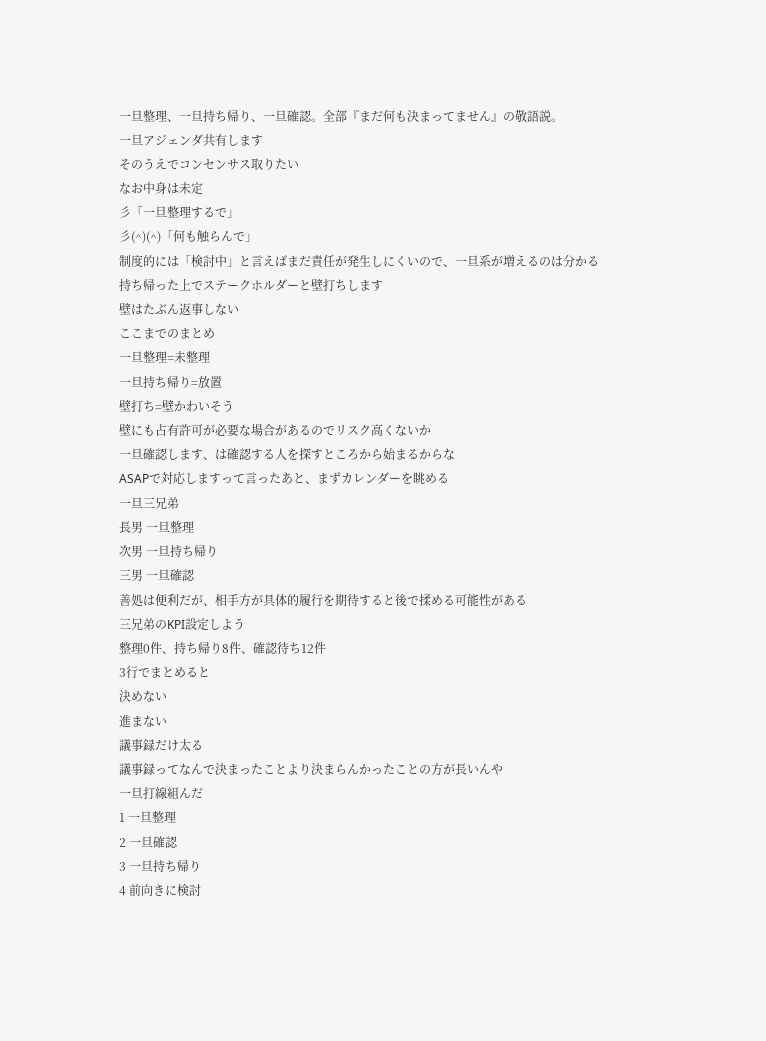一旦整理、一旦持ち帰り、一旦確認。全部『まだ何も決まってません』の敬語説。
一旦アジェンダ共有します
そのうえでコンセンサス取りたい
なお中身は未定
彡「一旦整理するで」
彡(^)(^)「何も触らんで」
制度的には「検討中」と言えばまだ責任が発生しにくいので、一旦系が増えるのは分かる
持ち帰った上でステークホルダーと壁打ちします
壁はたぶん返事しない
ここまでのまとめ
一旦整理=未整理
一旦持ち帰り=放置
壁打ち=壁かわいそう
壁にも占有許可が必要な場合があるのでリスク高くないか
一旦確認します、は確認する人を探すところから始まるからな
ASAPで対応しますって言ったあと、まずカレンダーを眺める
一旦三兄弟
長男 一旦整理
次男 一旦持ち帰り
三男 一旦確認
善処は便利だが、相手方が具体的履行を期待すると後で揉める可能性がある
三兄弟のKPI設定しよう
整理0件、持ち帰り8件、確認待ち12件
3行でまとめると
決めない
進まない
議事録だけ太る
議事録ってなんで決まったことより決まらんかったことの方が長いんや
一旦打線組んだ
1 一旦整理
2 一旦確認
3 一旦持ち帰り
4 前向きに検討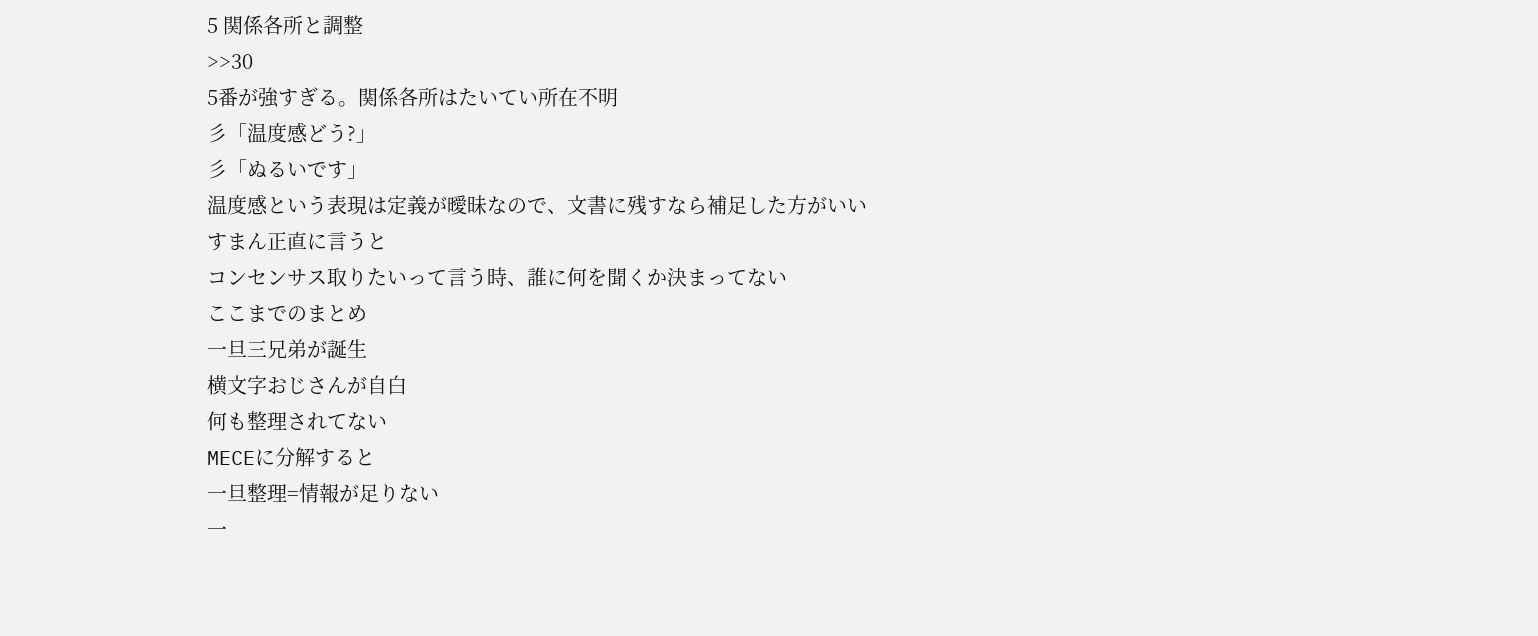5 関係各所と調整
>>30
5番が強すぎる。関係各所はたいてい所在不明
彡「温度感どう?」
彡「ぬるいです」
温度感という表現は定義が曖昧なので、文書に残すなら補足した方がいい
すまん正直に言うと
コンセンサス取りたいって言う時、誰に何を聞くか決まってない
ここまでのまとめ
一旦三兄弟が誕生
横文字おじさんが自白
何も整理されてない
MECEに分解すると
一旦整理=情報が足りない
一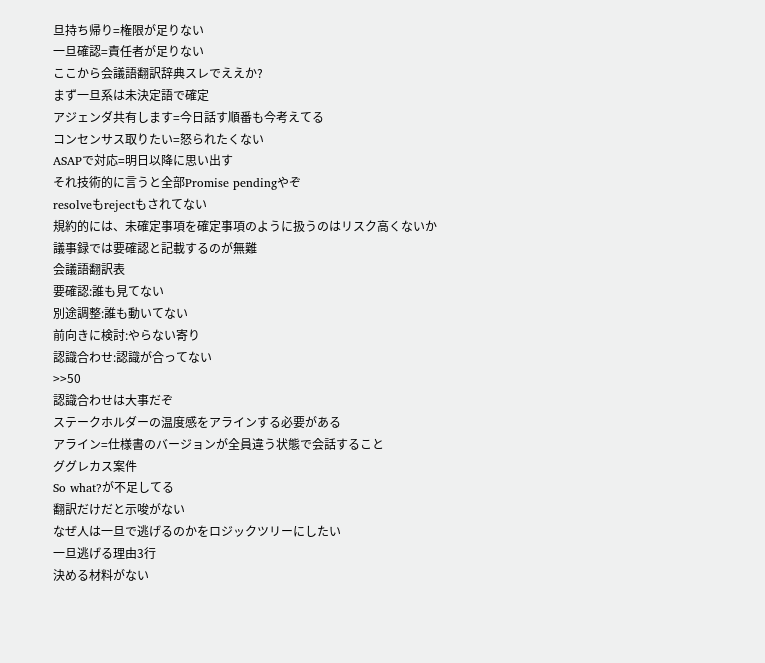旦持ち帰り=権限が足りない
一旦確認=責任者が足りない
ここから会議語翻訳辞典スレでええか?
まず一旦系は未決定語で確定
アジェンダ共有します=今日話す順番も今考えてる
コンセンサス取りたい=怒られたくない
ASAPで対応=明日以降に思い出す
それ技術的に言うと全部Promise pendingやぞ
resolveもrejectもされてない
規約的には、未確定事項を確定事項のように扱うのはリスク高くないか
議事録では要確認と記載するのが無難
会議語翻訳表
要確認:誰も見てない
別途調整:誰も動いてない
前向きに検討:やらない寄り
認識合わせ:認識が合ってない
>>50
認識合わせは大事だぞ
ステークホルダーの温度感をアラインする必要がある
アライン=仕様書のバージョンが全員違う状態で会話すること
ググレカス案件
So what?が不足してる
翻訳だけだと示唆がない
なぜ人は一旦で逃げるのかをロジックツリーにしたい
一旦逃げる理由3行
決める材料がない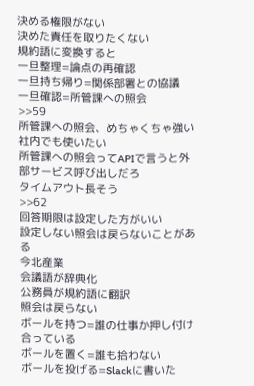決める権限がない
決めた責任を取りたくない
規約語に変換すると
一旦整理=論点の再確認
一旦持ち帰り=関係部署との協議
一旦確認=所管課への照会
>>59
所管課への照会、めちゃくちゃ強い
社内でも使いたい
所管課への照会ってAPIで言うと外部サービス呼び出しだろ
タイムアウト長そう
>>62
回答期限は設定した方がいい
設定しない照会は戻らないことがある
今北産業
会議語が辞典化
公務員が規約語に翻訳
照会は戻らない
ボールを持つ=誰の仕事か押し付け合っている
ボールを置く=誰も拾わない
ボールを投げる=Slackに書いた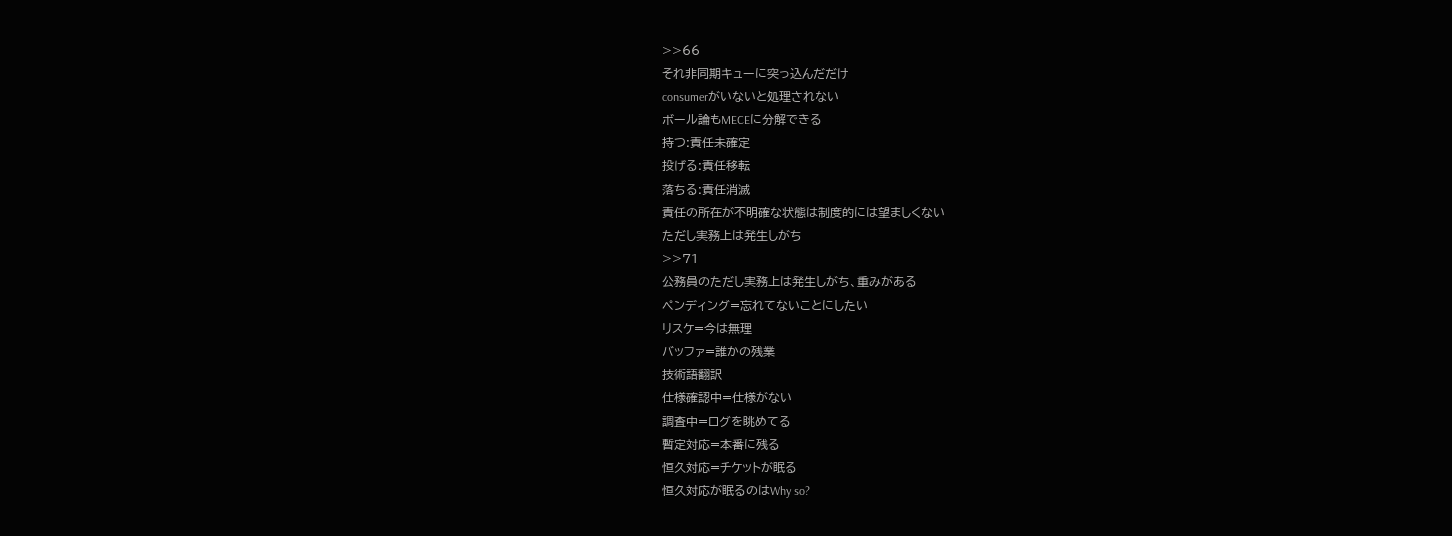>>66
それ非同期キューに突っ込んだだけ
consumerがいないと処理されない
ボール論もMECEに分解できる
持つ:責任未確定
投げる:責任移転
落ちる:責任消滅
責任の所在が不明確な状態は制度的には望ましくない
ただし実務上は発生しがち
>>71
公務員のただし実務上は発生しがち、重みがある
ペンディング=忘れてないことにしたい
リスケ=今は無理
バッファ=誰かの残業
技術語翻訳
仕様確認中=仕様がない
調査中=ログを眺めてる
暫定対応=本番に残る
恒久対応=チケットが眠る
恒久対応が眠るのはWhy so?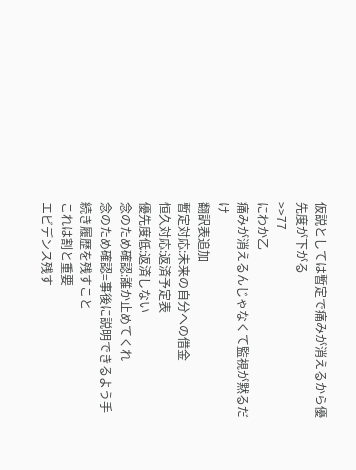仮説としては暫定で痛みが消えるから優先度が下がる
>>77
にわか乙
痛みが消えるんじゃなくて監視が黙るだけ
翻訳表追加
暫定対応:未来の自分への借金
恒久対応:返済予定表
優先度低:返済しない
念のため確認:誰か止めてくれ
念のため確認=事後に説明できるよう手続き履歴を残すこと
これは割と重要
エビデンス残す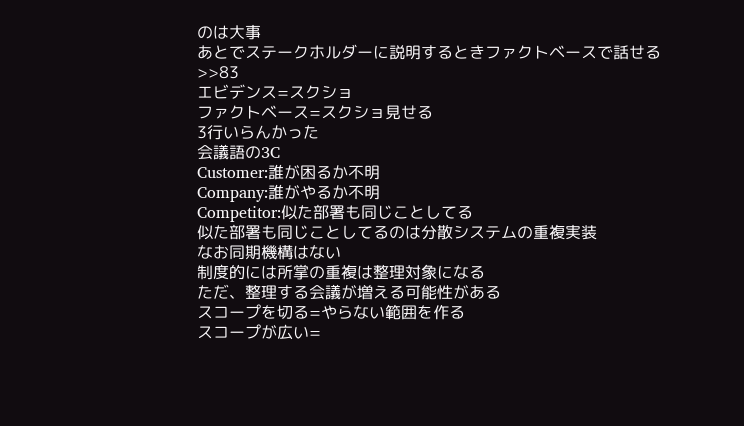のは大事
あとでステークホルダーに説明するときファクトベースで話せる
>>83
エビデンス=スクショ
ファクトベース=スクショ見せる
3行いらんかった
会議語の3C
Customer:誰が困るか不明
Company:誰がやるか不明
Competitor:似た部署も同じことしてる
似た部署も同じことしてるのは分散システムの重複実装
なお同期機構はない
制度的には所掌の重複は整理対象になる
ただ、整理する会議が増える可能性がある
スコープを切る=やらない範囲を作る
スコープが広い=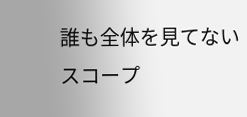誰も全体を見てない
スコープ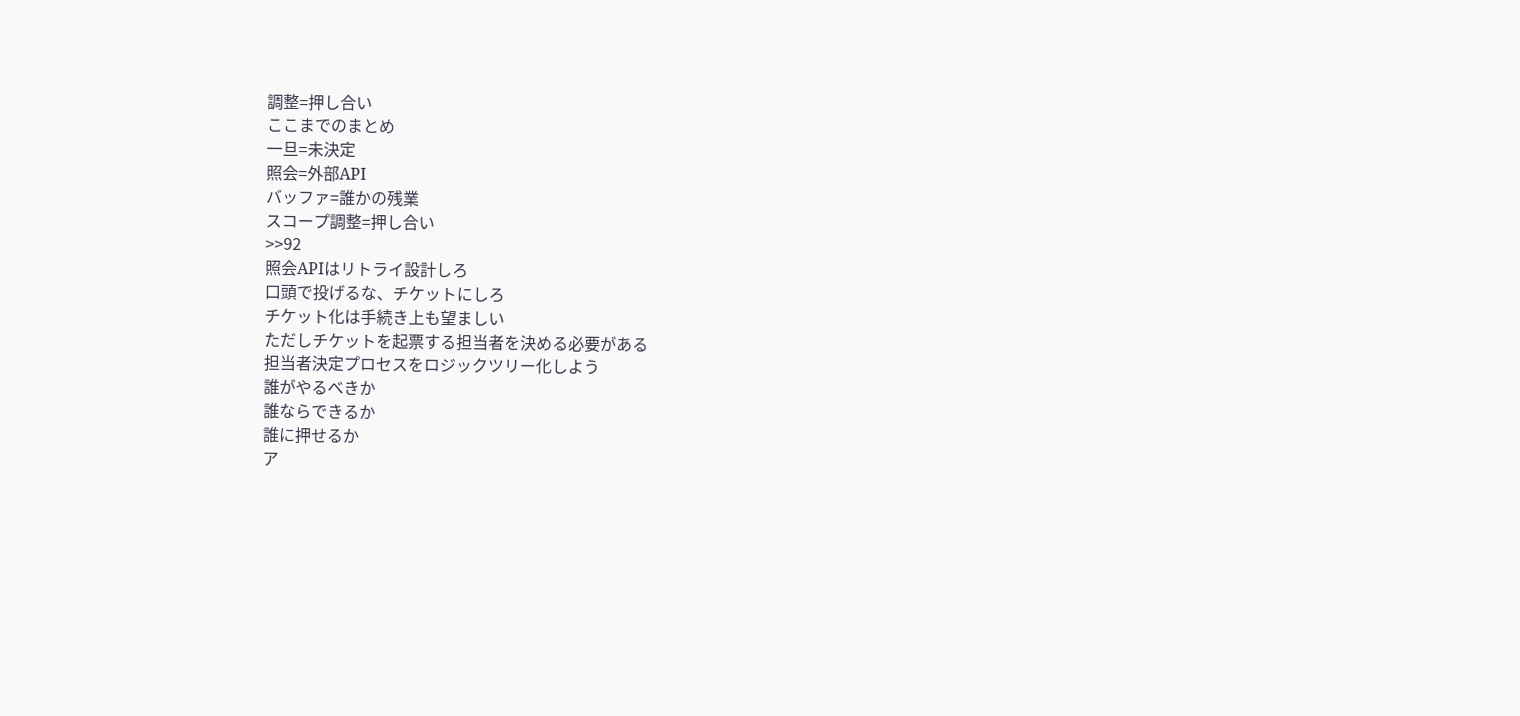調整=押し合い
ここまでのまとめ
一旦=未決定
照会=外部API
バッファ=誰かの残業
スコープ調整=押し合い
>>92
照会APIはリトライ設計しろ
口頭で投げるな、チケットにしろ
チケット化は手続き上も望ましい
ただしチケットを起票する担当者を決める必要がある
担当者決定プロセスをロジックツリー化しよう
誰がやるべきか
誰ならできるか
誰に押せるか
ア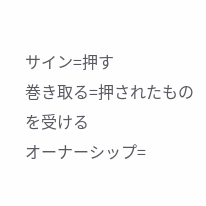サイン=押す
巻き取る=押されたものを受ける
オーナーシップ=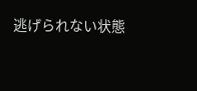逃げられない状態